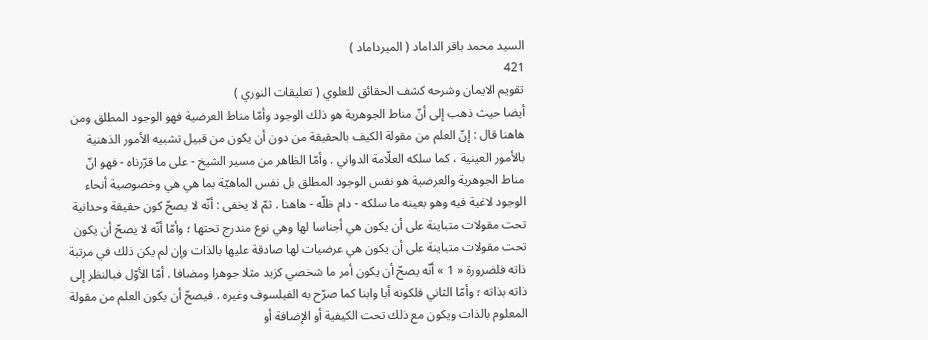السيد محمد باقر الداماد ( الميرداماد )
421
تقويم الايمان وشرحه كشف الحقائق للعلوي ( تعليقات النوري )
أيضا حيث ذهب إلى أنّ مناط الجوهرية هو ذلك الوجود وأمّا مناط العرضية فهو الوجود المطلق ومن هاهنا قال : إنّ العلم من مقولة الكيف بالحقيقة من دون أن يكون من قبيل تشبيه الأمور الذهنية بالأمور العينية ، كما سلكه العلّامة الدواني . وأمّا الظاهر من مسير الشيخ - على ما قرّرناه - فهو انّ مناط الجوهرية والعرضية هو نفس الوجود المطلق بل نفس الماهيّة بما هي هي وخصوصية أنحاء الوجود لاغية فيه وهو بعينه ما سلكه - دام ظلّه - هاهنا . ثمّ لا يخفى : أنّه لا يصحّ كون حقيقة وحدانية تحت مقولات متباينة على أن يكون هي أجناسا لها وهي نوع مندرج تحتها ؛ وأمّا أنّه لا يصحّ أن يكون تحت مقولات متباينة على أن يكون هي عرضيات لها صادقة عليها بالذات وإن لم يكن ذلك في مرتبة ذاته فلضرورة « 1 » أنّه يصحّ أن يكون أمر ما شخصي كزيد مثلا جوهرا ومضافا . أمّا الأوّل فبالنظر إلى ذاته بذاته ؛ وأمّا الثاني فلكونه أبا وابنا كما صرّح به الفيلسوف وغيره . فيصحّ أن يكون العلم من مقولة المعلوم بالذات ويكون مع ذلك تحت الكيفية أو الإضافة أو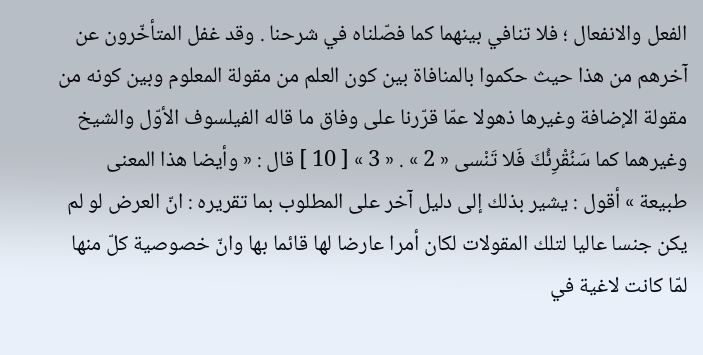الفعل والانفعال ؛ فلا تنافي بينهما كما فصّلناه في شرحنا . وقد غفل المتأخّرون عن آخرهم من هذا حيث حكموا بالمنافاة بين كون العلم من مقولة المعلوم وبين كونه من مقولة الإضافة وغيرها ذهولا عمّا قرّرنا على وفاق ما قاله الفيلسوف الأوّل والشيخ وغيرهما كما سَنُقْرِئُكَ فَلا تَنْسى « 2 » . « 3 » [ 10 ] قال : « وأيضا هذا المعنى طبيعة » أقول : يشير بذلك إلى دليل آخر على المطلوب بما تقريره : انّ العرض لو لم يكن جنسا عاليا لتلك المقولات لكان أمرا عارضا لها قائما بها وانّ خصوصية كلّ منها لمّا كانت لاغية في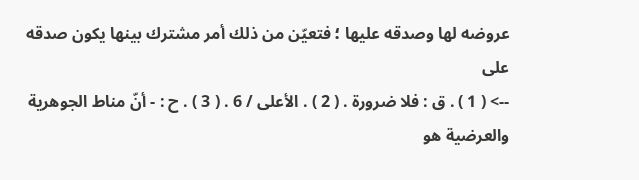عروضه لها وصدقه عليها ؛ فتعيّن من ذلك أمر مشترك بينها يكون صدقه على
--> ( 1 ) . ق : فلا ضرورة . ( 2 ) . الأعلى / 6 . ( 3 ) . ح : - أنّ مناط الجوهرية والعرضية هو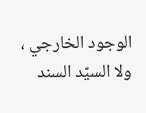الوجود الخارجي ، ولا السيّد السند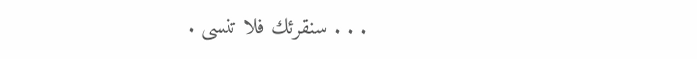. . . سنقرئك فلا تنسى .